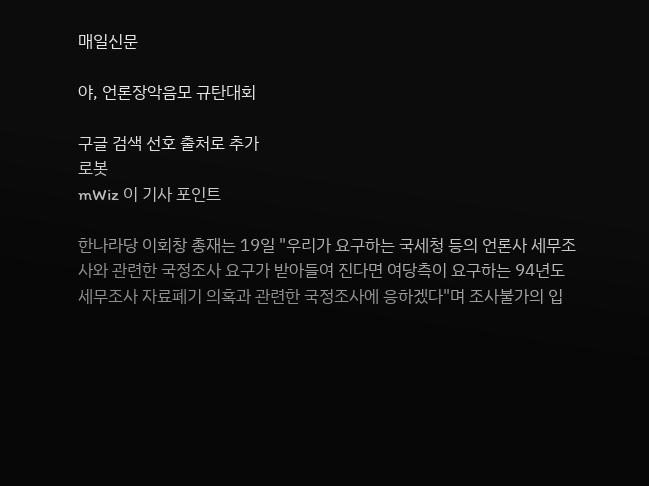매일신문

야, 언론장악음모 규탄대회

구글 검색 선호 출처로 추가
로봇
mWiz 이 기사 포인트

한나라당 이회창 총재는 19일 "우리가 요구하는 국세청 등의 언론사 세무조사와 관련한 국정조사 요구가 받아들여 진다면 여당측이 요구하는 94년도 세무조사 자료폐기 의혹과 관련한 국정조사에 응하겠다"며 조사불가의 입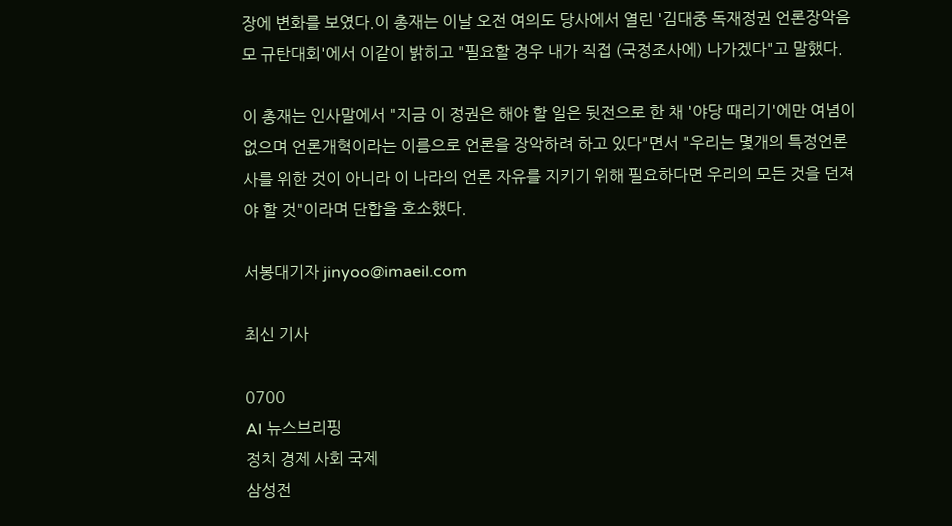장에 변화를 보였다.이 총재는 이날 오전 여의도 당사에서 열린 '김대중 독재정권 언론장악음모 규탄대회'에서 이같이 밝히고 "필요할 경우 내가 직접 (국정조사에) 나가겠다"고 말했다.

이 총재는 인사말에서 "지금 이 정권은 해야 할 일은 뒷전으로 한 채 '야당 때리기'에만 여념이 없으며 언론개혁이라는 이름으로 언론을 장악하려 하고 있다"면서 "우리는 몇개의 특정언론사를 위한 것이 아니라 이 나라의 언론 자유를 지키기 위해 필요하다면 우리의 모든 것을 던져야 할 것"이라며 단합을 호소했다.

서봉대기자 jinyoo@imaeil.com

최신 기사

0700
AI 뉴스브리핑
정치 경제 사회 국제
삼성전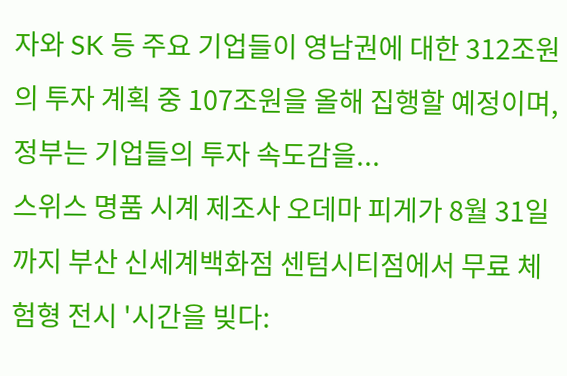자와 SK 등 주요 기업들이 영남권에 대한 312조원의 투자 계획 중 107조원을 올해 집행할 예정이며, 정부는 기업들의 투자 속도감을...
스위스 명품 시계 제조사 오데마 피게가 8월 31일까지 부산 신세계백화점 센텀시티점에서 무료 체험형 전시 '시간을 빚다: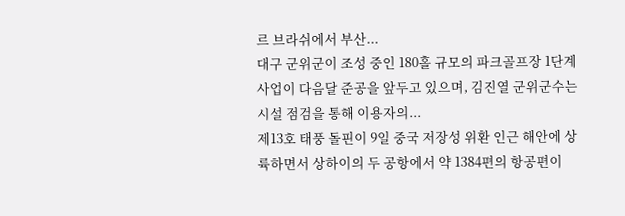르 브라쉬에서 부산...
대구 군위군이 조성 중인 180홀 규모의 파크골프장 1단계 사업이 다음달 준공을 앞두고 있으며, 김진열 군위군수는 시설 점검을 통해 이용자의...
제13호 태풍 돌핀이 9일 중국 저장성 위환 인근 해안에 상륙하면서 상하이의 두 공항에서 약 1384편의 항공편이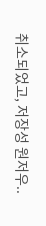취소되었고, 저장성 원저우..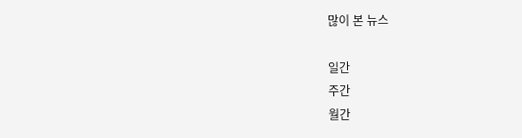많이 본 뉴스

일간
주간
월간